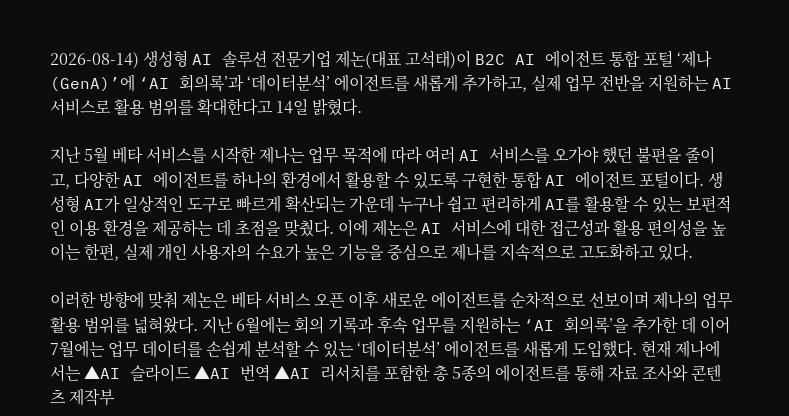2026-08-14) 생성형 AI 솔루션 전문기업 제논(대표 고석태)이 B2C AI 에이전트 통합 포털 ‘제나(GenA)’에 ‘AI 회의록’과 ‘데이터분석’ 에이전트를 새롭게 추가하고, 실제 업무 전반을 지원하는 AI 서비스로 활용 범위를 확대한다고 14일 밝혔다.

지난 5월 베타 서비스를 시작한 제나는 업무 목적에 따라 여러 AI 서비스를 오가야 했던 불편을 줄이고, 다양한 AI 에이전트를 하나의 환경에서 활용할 수 있도록 구현한 통합 AI 에이전트 포털이다. 생성형 AI가 일상적인 도구로 빠르게 확산되는 가운데 누구나 쉽고 편리하게 AI를 활용할 수 있는 보편적인 이용 환경을 제공하는 데 초점을 맞췄다. 이에 제논은 AI 서비스에 대한 접근성과 활용 편의성을 높이는 한편, 실제 개인 사용자의 수요가 높은 기능을 중심으로 제나를 지속적으로 고도화하고 있다.

이러한 방향에 맞춰 제논은 베타 서비스 오픈 이후 새로운 에이전트를 순차적으로 선보이며 제나의 업무 활용 범위를 넓혀왔다. 지난 6월에는 회의 기록과 후속 업무를 지원하는 ‘AI 회의록’을 추가한 데 이어 7월에는 업무 데이터를 손쉽게 분석할 수 있는 ‘데이터분석’ 에이전트를 새롭게 도입했다. 현재 제나에서는 ▲AI 슬라이드 ▲AI 번역 ▲AI 리서치를 포함한 총 5종의 에이전트를 통해 자료 조사와 콘텐츠 제작부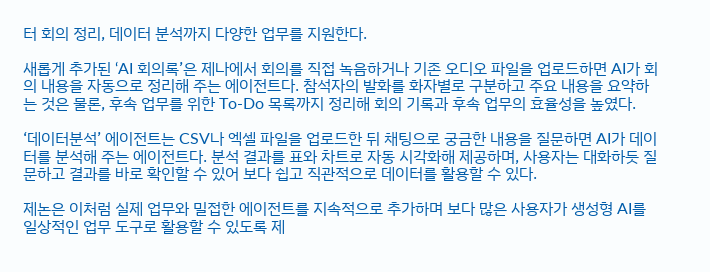터 회의 정리, 데이터 분석까지 다양한 업무를 지원한다.

새롭게 추가된 ‘AI 회의록’은 제나에서 회의를 직접 녹음하거나 기존 오디오 파일을 업로드하면 AI가 회의 내용을 자동으로 정리해 주는 에이전트다. 참석자의 발화를 화자별로 구분하고 주요 내용을 요약하는 것은 물론, 후속 업무를 위한 To-Do 목록까지 정리해 회의 기록과 후속 업무의 효율성을 높였다.

‘데이터분석’ 에이전트는 CSV나 엑셀 파일을 업로드한 뒤 채팅으로 궁금한 내용을 질문하면 AI가 데이터를 분석해 주는 에이전트다. 분석 결과를 표와 차트로 자동 시각화해 제공하며, 사용자는 대화하듯 질문하고 결과를 바로 확인할 수 있어 보다 쉽고 직관적으로 데이터를 활용할 수 있다.

제논은 이처럼 실제 업무와 밀접한 에이전트를 지속적으로 추가하며 보다 많은 사용자가 생성형 AI를 일상적인 업무 도구로 활용할 수 있도록 제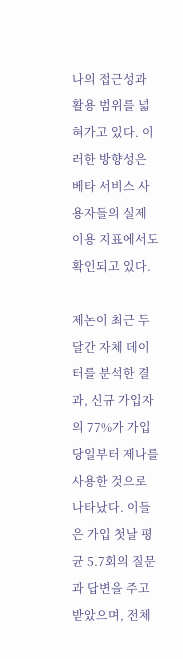나의 접근성과 활용 범위를 넓혀가고 있다. 이러한 방향성은 베타 서비스 사용자들의 실제 이용 지표에서도 확인되고 있다.

제논이 최근 두 달간 자체 데이터를 분석한 결과, 신규 가입자의 77%가 가입 당일부터 제나를 사용한 것으로 나타났다. 이들은 가입 첫날 평균 5.7회의 질문과 답변을 주고받았으며, 전체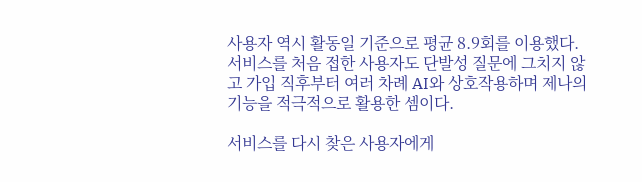사용자 역시 활동일 기준으로 평균 8.9회를 이용했다. 서비스를 처음 접한 사용자도 단발성 질문에 그치지 않고 가입 직후부터 여러 차례 AI와 상호작용하며 제나의 기능을 적극적으로 활용한 셈이다.

서비스를 다시 찾은 사용자에게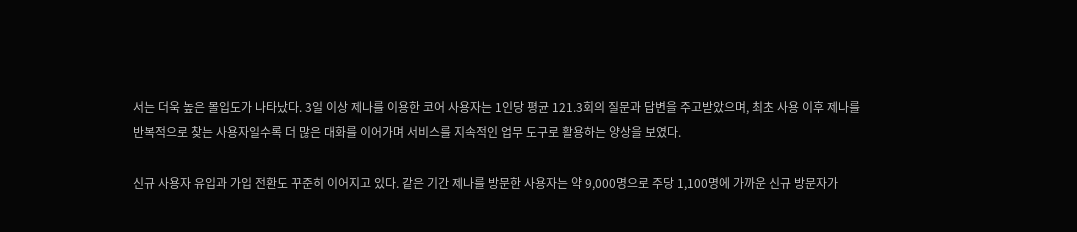서는 더욱 높은 몰입도가 나타났다. 3일 이상 제나를 이용한 코어 사용자는 1인당 평균 121.3회의 질문과 답변을 주고받았으며, 최초 사용 이후 제나를 반복적으로 찾는 사용자일수록 더 많은 대화를 이어가며 서비스를 지속적인 업무 도구로 활용하는 양상을 보였다.

신규 사용자 유입과 가입 전환도 꾸준히 이어지고 있다. 같은 기간 제나를 방문한 사용자는 약 9,000명으로 주당 1,100명에 가까운 신규 방문자가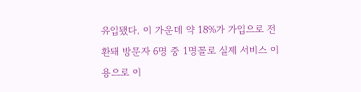유입됐다. 이 가운데 약 18%가 가입으로 전환돼 방문자 6명 중 1명꼴로 실제 서비스 이용으로 이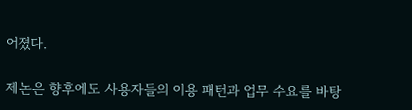어졌다.

제논은 향후에도 사용자들의 이용 패턴과 업무 수요를 바탕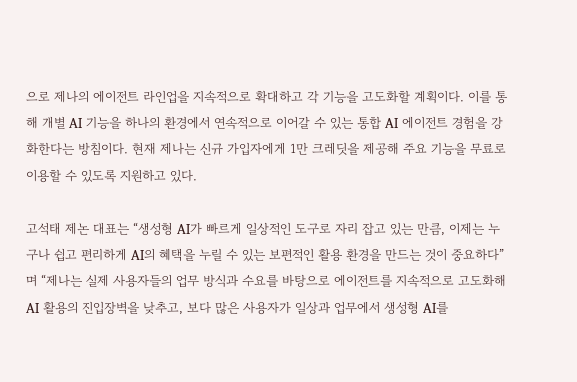으로 제나의 에이전트 라인업을 지속적으로 확대하고 각 기능을 고도화할 계획이다. 이를 통해 개별 AI 기능을 하나의 환경에서 연속적으로 이어갈 수 있는 통합 AI 에이전트 경험을 강화한다는 방침이다. 현재 제나는 신규 가입자에게 1만 크레딧을 제공해 주요 기능을 무료로 이용할 수 있도록 지원하고 있다.

고석태 제논 대표는 “생성형 AI가 빠르게 일상적인 도구로 자리 잡고 있는 만큼, 이제는 누구나 쉽고 편리하게 AI의 혜택을 누릴 수 있는 보편적인 활용 환경을 만드는 것이 중요하다”며 “제나는 실제 사용자들의 업무 방식과 수요를 바탕으로 에이전트를 지속적으로 고도화해 AI 활용의 진입장벽을 낮추고, 보다 많은 사용자가 일상과 업무에서 생성형 AI를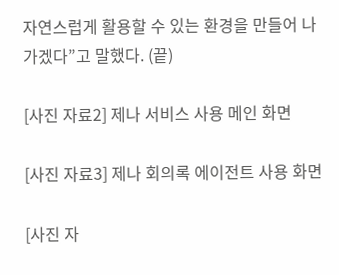자연스럽게 활용할 수 있는 환경을 만들어 나가겠다”고 말했다. (끝)

[사진 자료2] 제나 서비스 사용 메인 화면

[사진 자료3] 제나 회의록 에이전트 사용 화면

[사진 자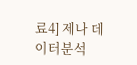료4] 제나 데이터분석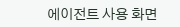에이전트 사용 화면